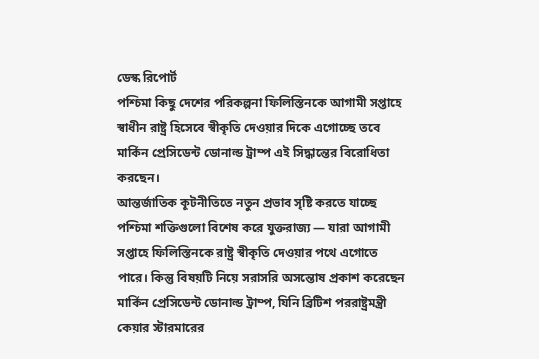ডেস্ক রিপোর্ট
পশ্চিমা কিছু দেশের পরিকল্পনা ফিলিস্তিনকে আগামী সপ্তাহে স্বাধীন রাষ্ট্র হিসেবে স্বীকৃতি দেওয়ার দিকে এগোচ্ছে তবে মার্কিন প্রেসিডেন্ট ডোনাল্ড ট্রাম্প এই সিদ্ধান্তের বিরোধিতা করছেন।
আন্তর্জাতিক কূটনীতিতে নতুন প্রভাব সৃষ্টি করতে যাচ্ছে পশ্চিমা শক্তিগুলো বিশেষ করে যুক্তরাজ্য — যারা আগামী সপ্তাহে ফিলিস্তিনকে রাষ্ট্র স্বীকৃতি দেওয়ার পথে এগোতে পারে। কিন্তু বিষয়টি নিয়ে সরাসরি অসন্তোষ প্রকাশ করেছেন মার্কিন প্রেসিডেন্ট ডোনাল্ড ট্রাম্প, যিনি ব্রিটিশ পররাষ্ট্রমন্ত্রী কেয়ার স্টারমারের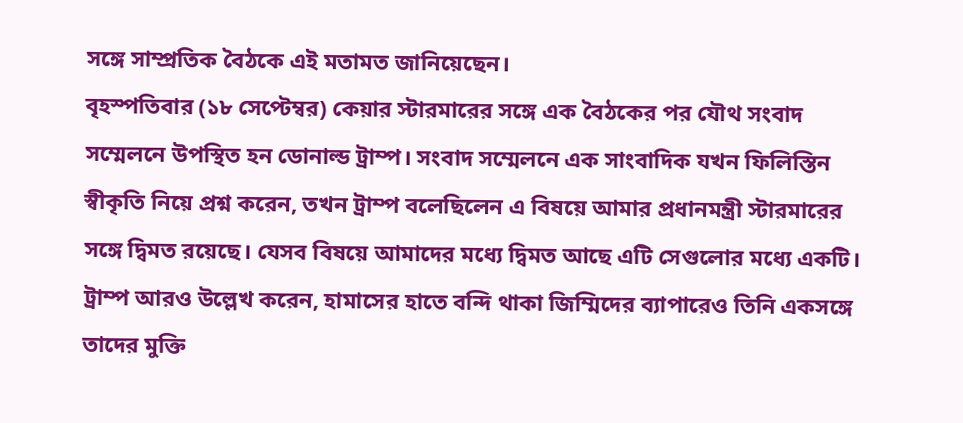সঙ্গে সাম্প্রতিক বৈঠকে এই মতামত জানিয়েছেন।
বৃহস্পতিবার (১৮ সেপ্টেম্বর) কেয়ার স্টারমারের সঙ্গে এক বৈঠকের পর যৌথ সংবাদ সম্মেলনে উপস্থিত হন ডোনাল্ড ট্রাম্প। সংবাদ সম্মেলনে এক সাংবাদিক যখন ফিলিস্তিন স্বীকৃতি নিয়ে প্রশ্ন করেন, তখন ট্রাম্প বলেছিলেন এ বিষয়ে আমার প্রধানমন্ত্রী স্টারমারের সঙ্গে দ্বিমত রয়েছে। যেসব বিষয়ে আমাদের মধ্যে দ্বিমত আছে এটি সেগুলোর মধ্যে একটি।
ট্রাম্প আরও উল্লেখ করেন, হামাসের হাতে বন্দি থাকা জিম্মিদের ব্যাপারেও তিনি একসঙ্গে তাদের মুক্তি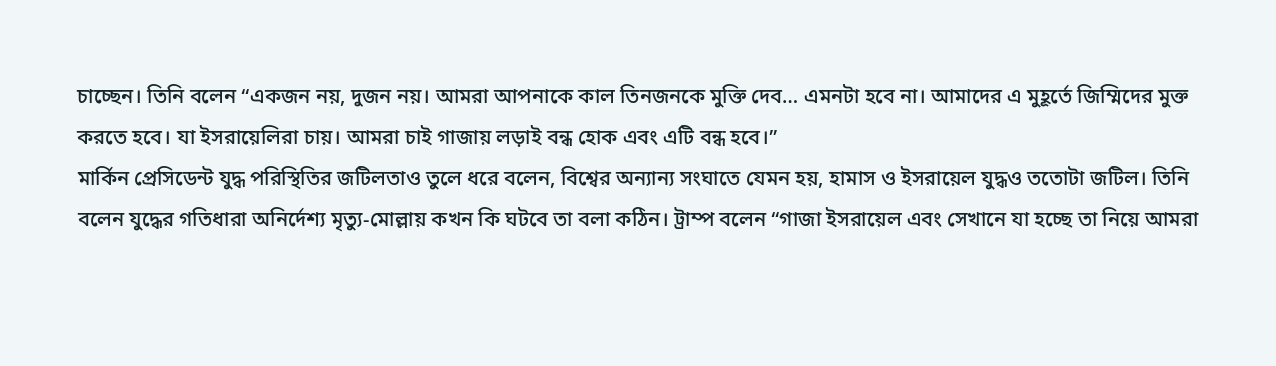চাচ্ছেন। তিনি বলেন “একজন নয়, দুজন নয়। আমরা আপনাকে কাল তিনজনকে মুক্তি দেব… এমনটা হবে না। আমাদের এ মুহূর্তে জিম্মিদের মুক্ত করতে হবে। যা ইসরায়েলিরা চায়। আমরা চাই গাজায় লড়াই বন্ধ হোক এবং এটি বন্ধ হবে।”
মার্কিন প্রেসিডেন্ট যুদ্ধ পরিস্থিতির জটিলতাও তুলে ধরে বলেন, বিশ্বের অন্যান্য সংঘাতে যেমন হয়, হামাস ও ইসরায়েল যুদ্ধও ততোটা জটিল। তিনি বলেন যুদ্ধের গতিধারা অনির্দেশ্য মৃত্যু-মোল্লায় কখন কি ঘটবে তা বলা কঠিন। ট্রাম্প বলেন “গাজা ইসরায়েল এবং সেখানে যা হচ্ছে তা নিয়ে আমরা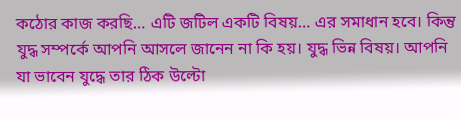কঠোর কাজ করছি… এটি জটিল একটি বিষয়… এর সমাধান হবে। কিন্তু যুদ্ধ সম্পর্কে আপনি আসলে জানেন না কি হয়। যুদ্ধ ভিন্ন বিষয়। আপনি যা ভাবেন যুদ্ধে তার ঠিক উল্টো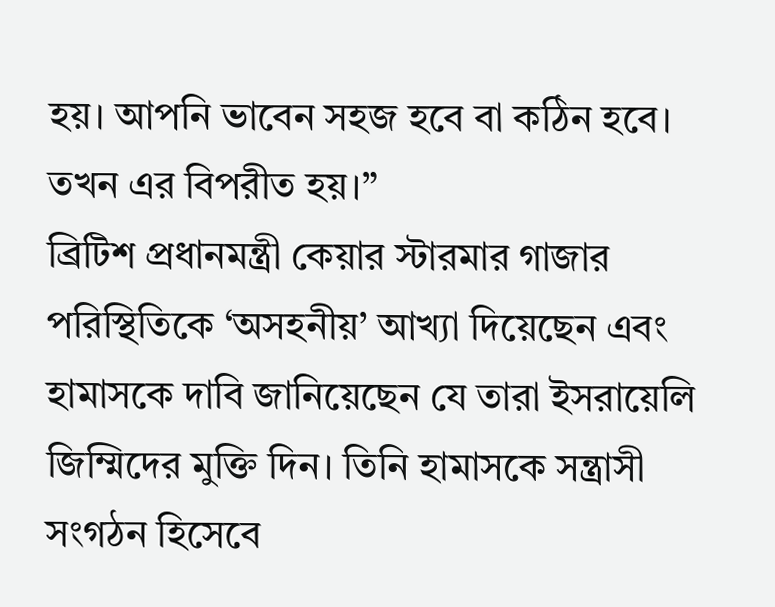হয়। আপনি ভাবেন সহজ হবে বা কঠিন হবে। তখন এর বিপরীত হয়।”
ব্রিটিশ প্রধানমন্ত্রী কেয়ার স্টারমার গাজার পরিস্থিতিকে ‘অসহনীয়’ আখ্যা দিয়েছেন এবং হামাসকে দাবি জানিয়েছেন যে তারা ইসরায়েলি জিম্মিদের মুক্তি দিন। তিনি হামাসকে সন্ত্রাসী সংগঠন হিসেবে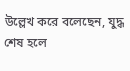উল্লেখ করে বলেছেন, যুদ্ধ শেষ হলে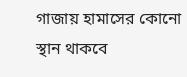গাজায় হামাসের কোনো স্থান থাকবে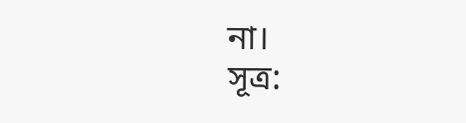না।
সূত্র: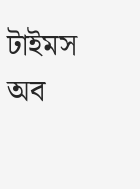টাইমস অব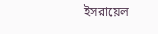ইসরায়েল